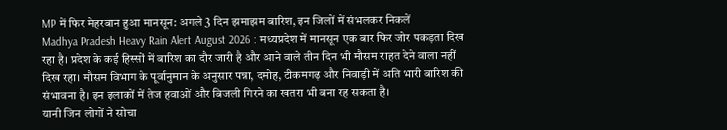MP में फिर मेहरबान हुआ मानसून: अगले 3 दिन झमाझम बारिश, इन जिलों में संभलकर निकलें
Madhya Pradesh Heavy Rain Alert August 2026 : मध्यप्रदेश में मानसून एक बार फिर जोर पकड़ता दिख रहा है। प्रदेश के कई हिस्सों में बारिश का दौर जारी है और आने वाले तीन दिन भी मौसम राहत देने वाला नहीं दिख रहा। मौसम विभाग के पूर्वानुमान के अनुसार पन्ना, दमोह, टीकमगढ़ और निवाड़ी में अति भारी बारिश की संभावना है। इन इलाकों में तेज हवाओं और बिजली गिरने का खतरा भी बना रह सकता है।
यानी जिन लोगों ने सोचा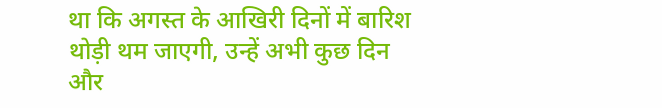था कि अगस्त के आखिरी दिनों में बारिश थोड़ी थम जाएगी, उन्हें अभी कुछ दिन और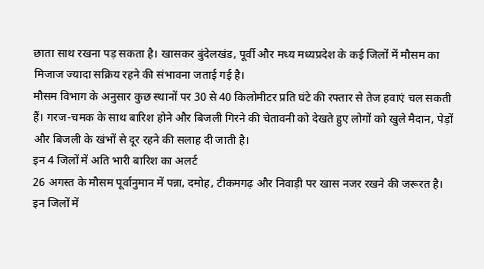छाता साथ रखना पड़ सकता है। खासकर बुंदेलखंड, पूर्वी और मध्य मध्यप्रदेश के कई जिलों में मौसम का मिजाज ज्यादा सक्रिय रहने की संभावना जताई गई है।
मौसम विभाग के अनुसार कुछ स्थानों पर 30 से 40 किलोमीटर प्रति घंटे की रफ्तार से तेज हवाएं चल सकती हैं। गरज-चमक के साथ बारिश होने और बिजली गिरने की चेतावनी को देखते हुए लोगों को खुले मैदान, पेड़ों और बिजली के खंभों से दूर रहने की सलाह दी जाती है।
इन 4 जिलों में अति भारी बारिश का अलर्ट
26 अगस्त के मौसम पूर्वानुमान में पन्ना, दमोह, टीकमगढ़ और निवाड़ी पर खास नजर रखने की जरूरत है। इन जिलों में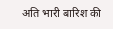अति भारी बारिश की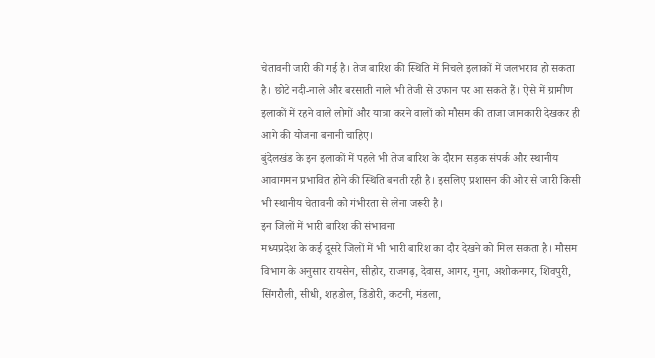चेतावनी जारी की गई है। तेज बारिश की स्थिति में निचले इलाकों में जलभराव हो सकता है। छोटे नदी-नाले और बरसाती नाले भी तेजी से उफान पर आ सकते हैं। ऐसे में ग्रामीण इलाकों में रहने वाले लोगों और यात्रा करने वालों को मौसम की ताजा जानकारी देखकर ही आगे की योजना बनानी चाहिए।
बुंदेलखंड के इन इलाकों में पहले भी तेज बारिश के दौरान सड़क संपर्क और स्थानीय आवागमन प्रभावित होने की स्थिति बनती रही है। इसलिए प्रशासन की ओर से जारी किसी भी स्थानीय चेतावनी को गंभीरता से लेना जरूरी है।
इन जिलों में भारी बारिश की संभावना
मध्यप्रदेश के कई दूसरे जिलों में भी भारी बारिश का दौर देखने को मिल सकता है। मौसम विभाग के अनुसार रायसेन, सीहोर, राजगढ़, देवास, आगर, गुना, अशोकनगर, शिवपुरी, सिंगरौली, सीधी, शहडोल, डिंडोरी, कटनी, मंडला,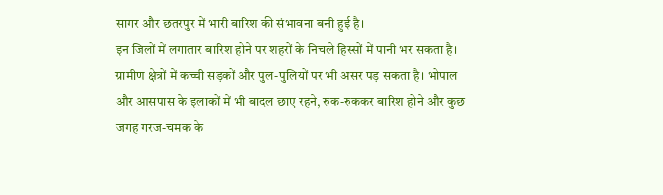सागर और छतरपुर में भारी बारिश की संभावना बनी हुई है।
इन जिलों में लगातार बारिश होने पर शहरों के निचले हिस्सों में पानी भर सकता है। ग्रामीण क्षेत्रों में कच्ची सड़कों और पुल-पुलियों पर भी असर पड़ सकता है। भोपाल और आसपास के इलाकों में भी बादल छाए रहने, रुक-रुककर बारिश होने और कुछ जगह गरज-चमक के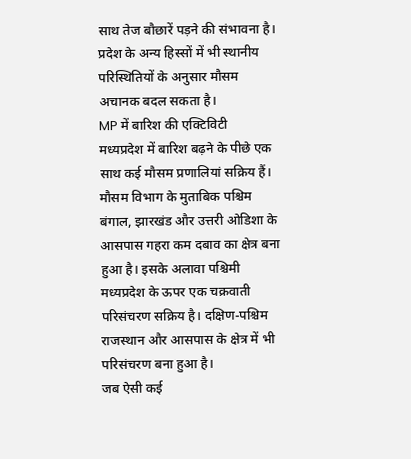साथ तेज बौछारें पड़ने की संभावना है। प्रदेश के अन्य हिस्सों में भी स्थानीय परिस्थितियों के अनुसार मौसम अचानक बदल सकता है।
MP में बारिश की एक्टिविटी
मध्यप्रदेश में बारिश बढ़ने के पीछे एक साथ कई मौसम प्रणालियां सक्रिय हैं। मौसम विभाग के मुताबिक पश्चिम बंगाल, झारखंड और उत्तरी ओडिशा के आसपास गहरा कम दबाव का क्षेत्र बना हुआ है। इसके अलावा पश्चिमी मध्यप्रदेश के ऊपर एक चक्रवाती परिसंचरण सक्रिय है। दक्षिण-पश्चिम राजस्थान और आसपास के क्षेत्र में भी परिसंचरण बना हुआ है।
जब ऐसी कई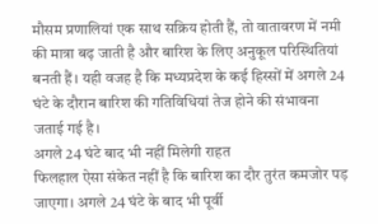मौसम प्रणालियां एक साथ सक्रिय होती हैं, तो वातावरण में नमी की मात्रा बढ़ जाती है और बारिश के लिए अनुकूल परिस्थितियां बनती हैं। यही वजह है कि मध्यप्रदेश के कई हिस्सों में अगले 24 घंटे के दौरान बारिश की गतिविधियां तेज होने की संभावना जताई गई है।
अगले 24 घंटे बाद भी नहीं मिलेगी राहत
फिलहाल ऐसा संकेत नहीं है कि बारिश का दौर तुरंत कमजोर पड़ जाएगा। अगले 24 घंटे के बाद भी पूर्वी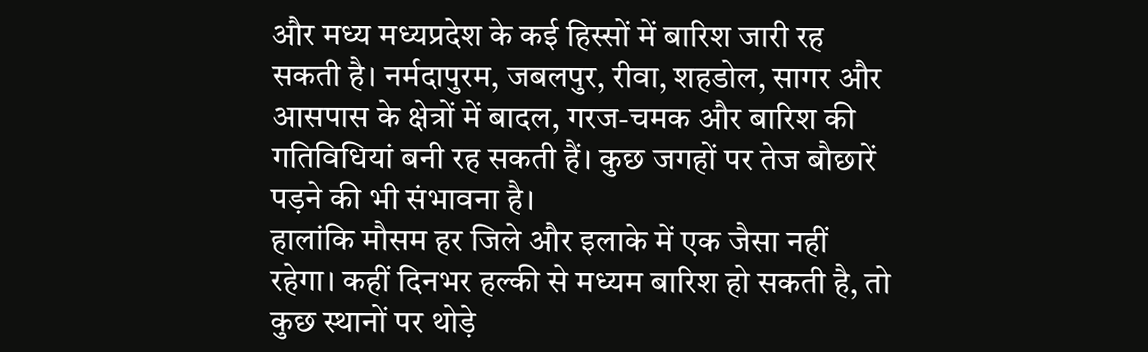और मध्य मध्यप्रदेश के कई हिस्सों में बारिश जारी रह सकती है। नर्मदापुरम, जबलपुर, रीवा, शहडोल, सागर और आसपास के क्षेत्रों में बादल, गरज-चमक और बारिश की गतिविधियां बनी रह सकती हैं। कुछ जगहों पर तेज बौछारें पड़ने की भी संभावना है।
हालांकि मौसम हर जिले और इलाके में एक जैसा नहीं रहेगा। कहीं दिनभर हल्की से मध्यम बारिश हो सकती है, तो कुछ स्थानों पर थोड़े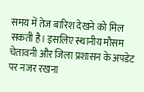समय में तेज बारिश देखने को मिल सकती है। इसलिए स्थानीय मौसम चेतावनी और जिला प्रशासन के अपडेट पर नजर रखना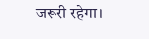जरूरी रहेगा।